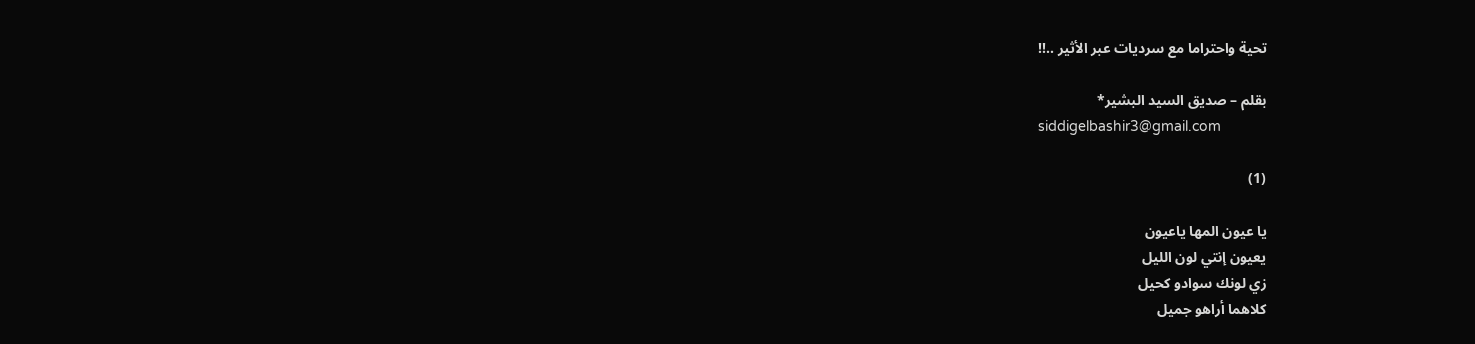تحية واحتراما مع سرديات عبر الأثير ..!!

بقلم – صديق السيد البشير*
siddigelbashir3@gmail.com

(1)

يا عيون المها ياعيون
يعيون إنتي لون الليل
زي لونك سوادو كحيل
كلاهما أراهو جميل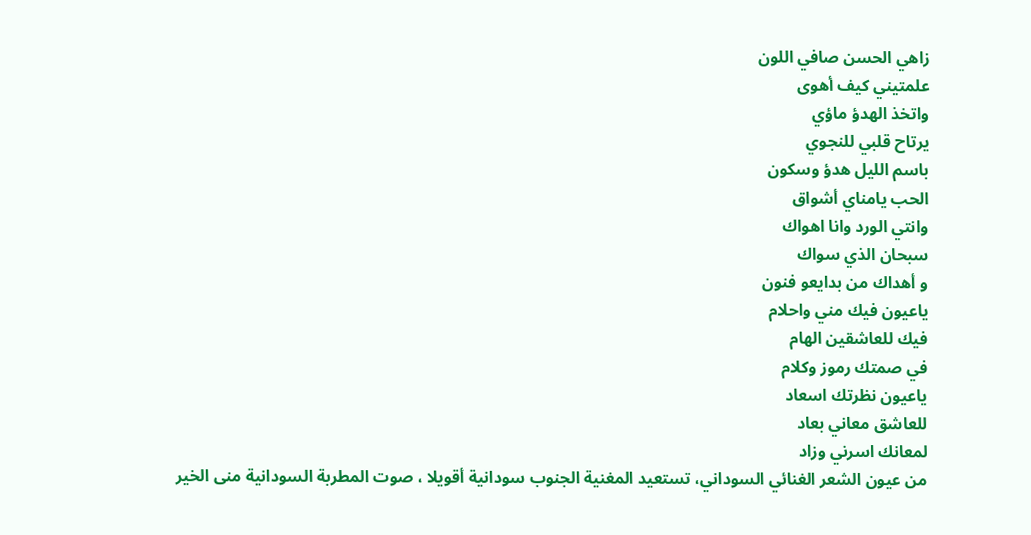زاهي الحسن صافي اللون
علمتيني كيف أهوى
واتخذ الهدؤ ماؤي
يرتاح قلبي للنجوي
باسم الليل هدؤ وسكون
الحب يامناي أشواق
وانتي الورد وانا اهواك
سبحان الذي سواك
و أهداك من بدايعو فنون
ياعيون فيك مني واحلام
فيك للعاشقين الهام
في صمتك رموز وكلام
ياعيون نظرتك اسعاد
للعاشق معاني بعاد
لمعانك اسرني وزاد
من عيون الشعر الغنائي السوداني، تستعيد المغنية الجنوب سودانية أقويلا ، صوت المطربة السودانية منى الخير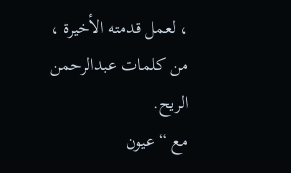، لعمل قدمته الأخيرة ، من كلمات عبدالرحمن الريح.
مع “عيون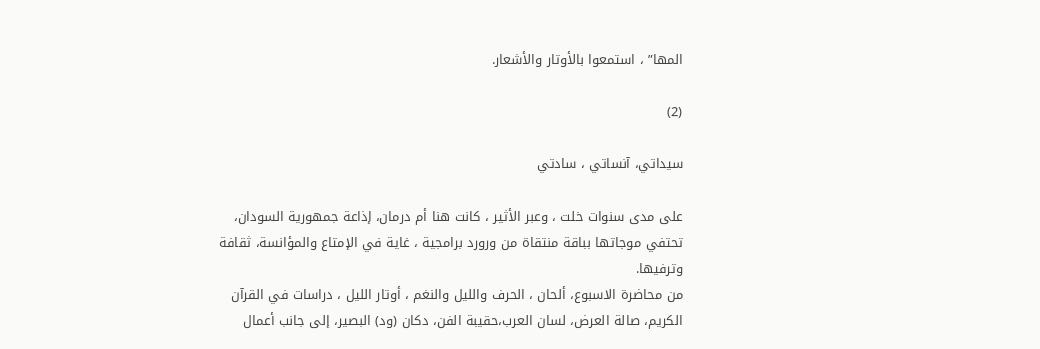المها” ، استمعوا بالأوتار والأشعار.

(2)

سيداتي، آنساتي ، سادتي

على مدى سنوات خلت ، وعبر الأثير ، كانت هنا أم درمان، إذاعة جمهورية السودان، تحتفي موجاتها بباقة منتقاة من ورورد برامجية ، غاية في الإمتاع والمؤانسة، ثقافة وترفيها.
من محاضرة الاسبوع، ألحان ، الحرف والليل والنغم ، أوتار الليل ، دراسات في القرآن الكريم، صالة العرض، لسان العرب،حقيبة الفن، دكان (ود) البصير، إلى جانب أعمال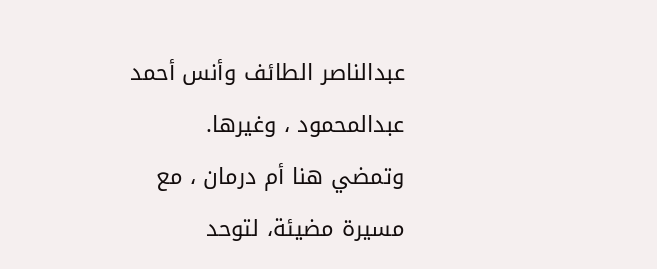عبدالناصر الطائف وأنس أحمد عبدالمحمود ، وغيرها.
وتمضي هنا أم درمان ، مع مسيرة مضيئة، لتوحد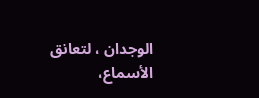الوجدان ، لتعانق الأسماع،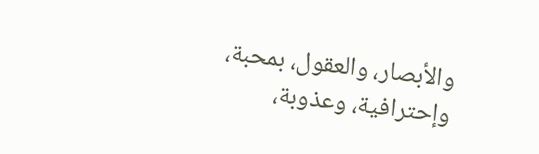والأبصار، والعقول، بمحبة، وإحترافية، وعذوبة،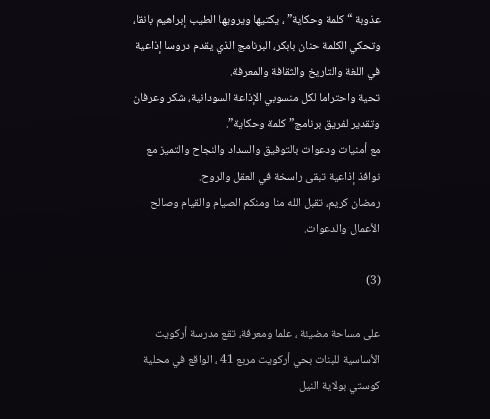عذوبة “كلمة وحكاية” ، يكتيها ويرويها الطيب إبراهيم بانقا، وتحكي الكلمة حنان بابكر، البرنامج الذي يقدم دروسا إذاعية في اللغة والتاريخ والثقافة والمعرفة.
تحية واحتراما لكل منسوبي الإذاعة السودانية، شكر وعرفان وتقدير لفريق برنامج”كلمة وحكاية”.
مع أمنيات ودعوات بالتوفيق والسداد والنجاح والتميز مع نوافذ إذاعية تبقى راسخة في العقل والروح.
رمضان كريم، تقبل الله منا ومنكم الصيام والقيام وصالح الأعمال والدعوات.

(3)

على مساحة مضيئة ، علما ومعرفة، تقع مدرسة أركويت الأساسية للبنات بحي أركويت مربع 41 ، الواقع في محلية كوستي بولاية النيل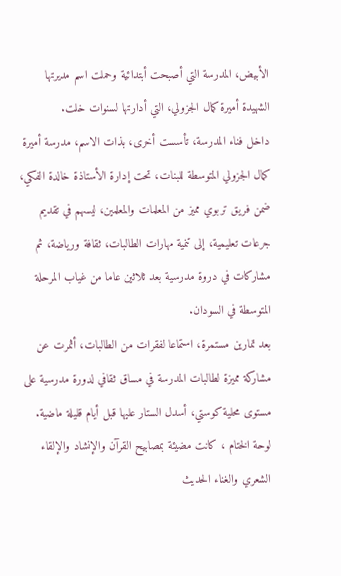الأبيض، المدرسة التي أصبحت أبتدائية وحملت اسم مديرتها الشهيدة أميرة كمال الجزولي، التي أدارتها لسنوات خلت.
داخل فناء المدرسة، تأسست أخرى، بذات الاسم، مدرسة أميرة كمال الجزولي المتوسطة للبنات، تحت إدارة الأستاذة خالدة الفكي، ضمن فريق تربوي مميز من المعلمات والمعلمين، ليسهم في تقديم جرعات تعليمية، إلى تنمية مهارات الطالبات، ثقافة ورياضة، ثم مشاركات في دروة مدرسية بعد ثلاثين عاما من غياب المرحلة المتوسطة في السودان.
بعد تمارين مستمرة، استماعا لفقرات من الطالبات، أثمرت عن مشاركة مميزة لطالبات المدرسة في مساق ثقافي لدورة مدرسية على مستوى محلية كوستي، أسدل الستار عليها قبل أيام قليلة ماضية.
لوحة الختام ، كانت مضيئة بمصابيح القرآن والإنشاد والإلقاء الشعري والغناء الحديث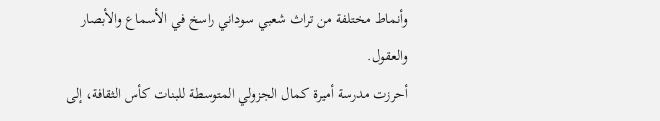وأنماط مختلفة من تراث شعبي سوداني راسخ في الأسماع والأبصار والعقول.
أحرزت مدرسة أميرة كمال الجزولي المتوسطة للبنات كأس الثقافة، إلى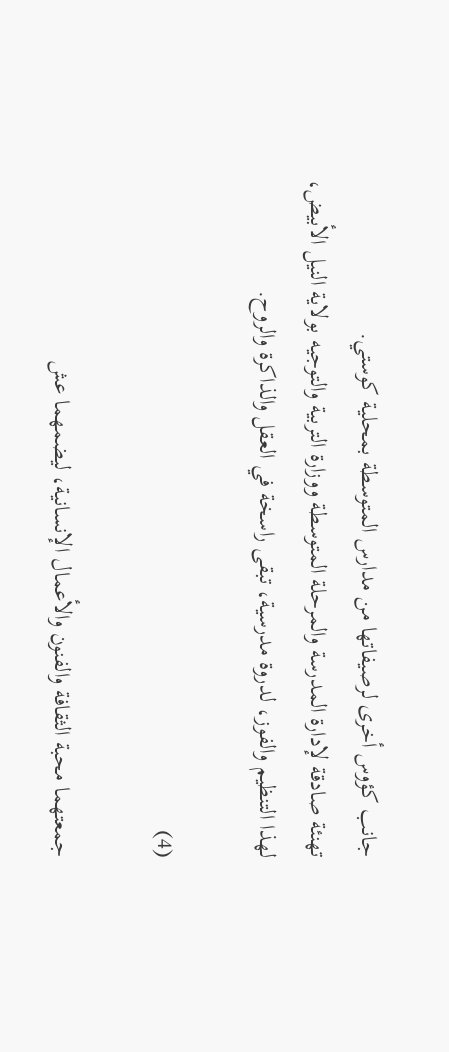جانب كؤوس أخرى لرصيفاتها من مدارس المتوسطة بمحلية كوستي.
تهنئة صادقة لإدارة المدرسة والمرحلة المتوسطة ووزارة التربية والتوجيه بولاية النيل الأبيض، لهذا التنظيم والفوز، لدروة مدرسية، تبقى راسخة في العقل والذاكرة والروح.

(4)

جمعتهما محبة الثقافة والفنون والأعمال الإنسانية، ليضمهما عش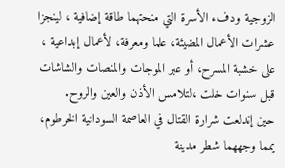الزوجية ودفء الأسرة التي منحتهما طاقة إضافية ، لينجزا عشرات الأعمال المضيئة، علما ومعرفة، لأعمال إبداعية ، على خشبة المسرح، أو عبر الموجات والمنصات والشاشات قبل سنوات خلت ،لتلامس الأذن والعين والروح.
حين إندلعت شرارة القتال في العاصمة السودانية الخرطوم، يمما وجههما شطر مدينة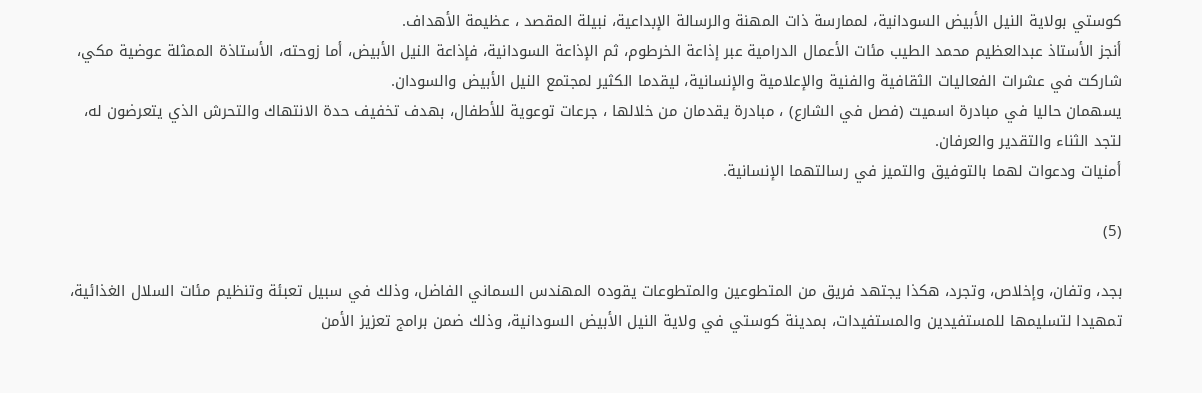كوستي بولاية النيل الأبيض السودانية، لممارسة ذات المهنة والرسالة الإبداعية، نبيلة المقصد ، عظيمة الأهداف.
أنجز الأستاذ عبدالعظيم محمد الطيب مئات الأعمال الدرامية عبر إذاعة الخرطوم، ثم الإذاعة السودانية، فإذاعة النيل الأبيض، أما زوحته، الأستاذة الممثلة عوضية مكي، شاركت في عشرات الفعاليات الثقافية والفنية والإعلامية والإنسانية، ليقدما الكثير لمجتمع النيل الأبيض والسودان.
يسهمان حاليا في مبادرة اسميت (فصل في الشارع) ، مبادرة يقدمان من خلالها ، جرعات توعوية للأطفال، بهدف تخفيف حدة الانتهاك والتحرش الذي يتعرضون له، لتجد الثناء والتقدير والعرفان.
أمنيات ودعوات لهما بالتوفيق والتميز في رسالتهما الإنسانية.

(5)

بجد، وتفان، وإخلاص، وتجرد، هكذا يجتهد فريق من المتطوعين والمتطوعات يقوده المهندس السماني الفاضل، وذلك في سبيل تعبئة وتنظيم مئات السلال الغذائية، تمهيدا لتسليمها للمستفيدين والمستفيدات، بمدينة كوستي في ولاية النيل الأبيض السودانية، وذلك ضمن برامج تعزيز الأمن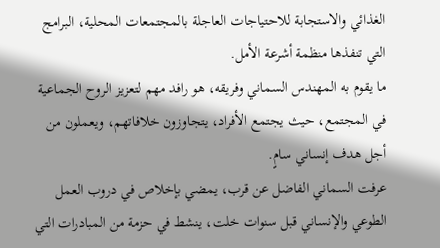الغذائي والاستجابة للاحتياجات العاجلة بالمجتمعات المحلية، البرامج التي تنفذها منظمة أشرعة الأمل.
ما يقوم به المهندس السماني وفريقه، هو رافد مهم لتعزيز الروح الجماعية في المجتمع، حيث يجتمع الأفراد، يتجاوزون خلافاتهم، ويعملون من أجل هدف إنساني سامٍ.
عرفت السماني الفاضل عن قرب، يمضي بإخلاص في دروب العمل الطوعي والإنساني قبل سنوات خلت، ينشط في حزمة من المبادرات التي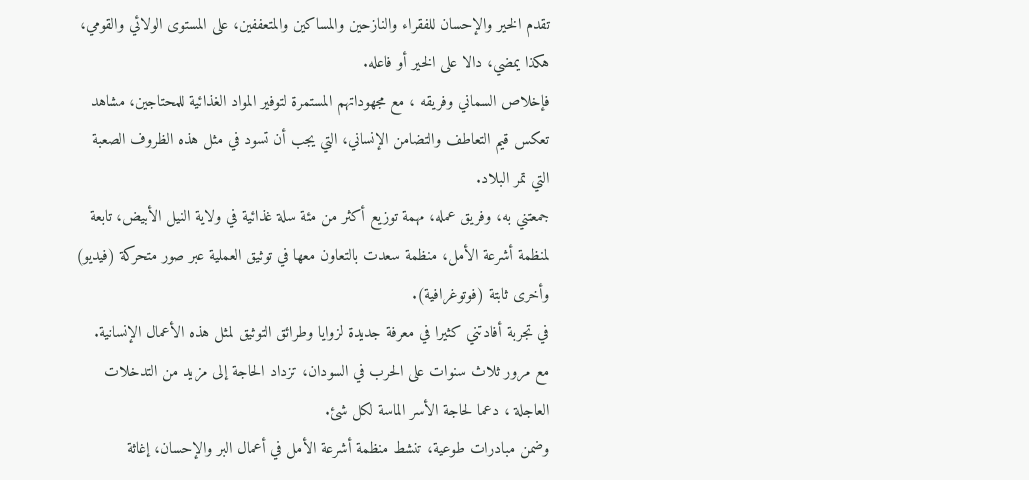تقدم الخير والإحسان للفقراء والنازحين والمساكين والمتعففين، على المستوى الولائي والقومي، هكذا يمضي، دالا على الخير أو فاعله.
فإخلاص السماني وفريقه ، مع مجهوداتهم المستمرة لتوفير المواد الغذائية للمحتاجين، مشاهد تعكس قيم التعاطف والتضامن الإنساني، التي يجب أن تسود في مثل هذه الظروف الصعبة التي تمر البلاد.
جمعتني به، وفريق عمله، مهمة توزيع أكثر من مئة سلة غذائية في ولاية النيل الأبيض، تابعة لمنظمة أشرعة الأمل، منظمة سعدت بالتعاون معها في توثيق العملية عبر صور متحركة (فيديو) وأخرى ثابتة (فوتوغرافية).
في تجربة أفادتني كثيرا في معرفة جديدة لزوايا وطرائق التوثيق لمثل هذه الأعمال الإنسانية.
مع مرور ثلاث سنوات على الحرب في السودان، تزداد الحاجة إلى مزيد من التدخلات العاجلة ، دعما لحاجة الأسر الماسة لكل شئ.
وضمن مبادرات طوعية، تنشط منظمة أشرعة الأمل في أعمال البر والإحسان، إغاثة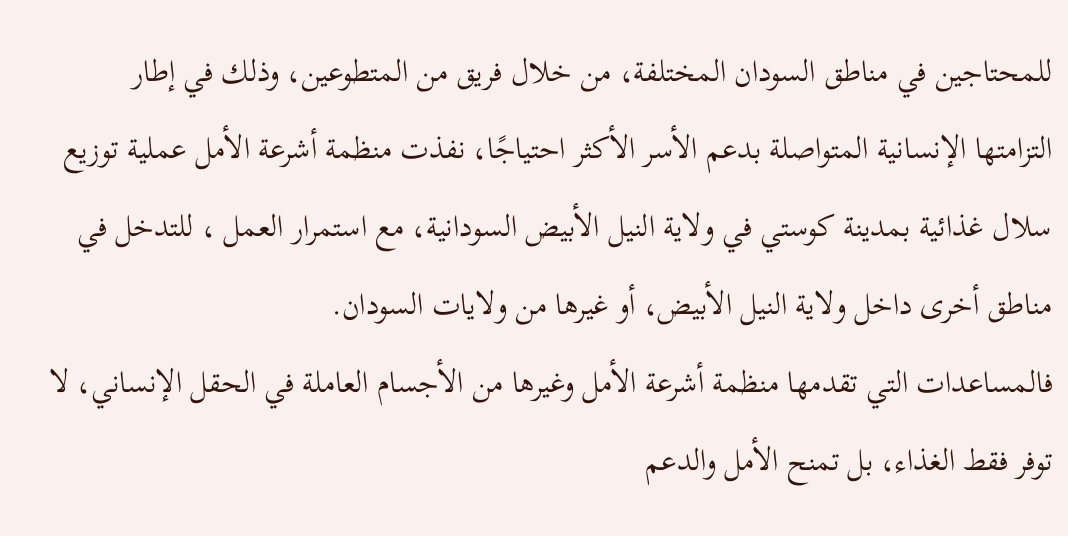للمحتاجين في مناطق السودان المختلفة، من خلال فريق من المتطوعين، وذلك في إطار التزامتها الإنسانية المتواصلة بدعم الأسر الأكثر احتياجًا، نفذت منظمة أشرعة الأمل عملية توزيع سلال غذائية بمدينة كوستي في ولاية النيل الأبيض السودانية، مع استمرار العمل ، للتدخل في مناطق أخرى داخل ولاية النيل الأبيض، أو غيرها من ولايات السودان.
فالمساعدات التي تقدمها منظمة أشرعة الأمل وغيرها من الأجسام العاملة في الحقل الإنساني، لا توفر فقط الغذاء، بل تمنح الأمل والدعم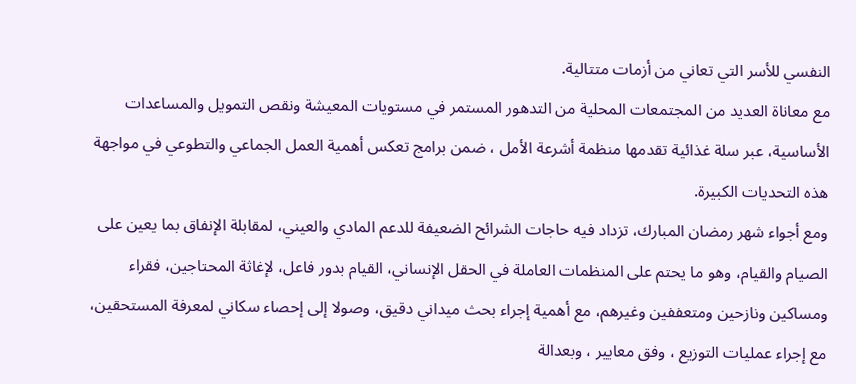النفسي للأسر التي تعاني من أزمات متتالية.
مع معاناة العديد من المجتمعات المحلية من التدهور المستمر في مستويات المعيشة ونقص التمويل والمساعدات الأساسية، عبر سلة غذائية تقدمها منظمة أشرعة الأمل ، ضمن برامج تعكس أهمية العمل الجماعي والتطوعي في مواجهة هذه التحديات الكبيرة.
ومع أجواء شهر رمضان المبارك، تزداد فيه حاجات الشرائح الضعيفة للدعم المادي والعيني، لمقابلة الإنفاق بما يعين على الصيام والقيام، وهو ما يحتم على المنظمات العاملة في الحقل الإنساني، القيام بدور فاعل، لإغاثة المحتاجين، فقراء ومساكين ونازحين ومتعففين وغيرهم، مع أهمية إجراء بحث ميداني دقيق، وصولا إلى إحصاء سكاني لمعرفة المستحقين، مع إجراء عمليات التوزيع ، وفق معايير ، وبعدالة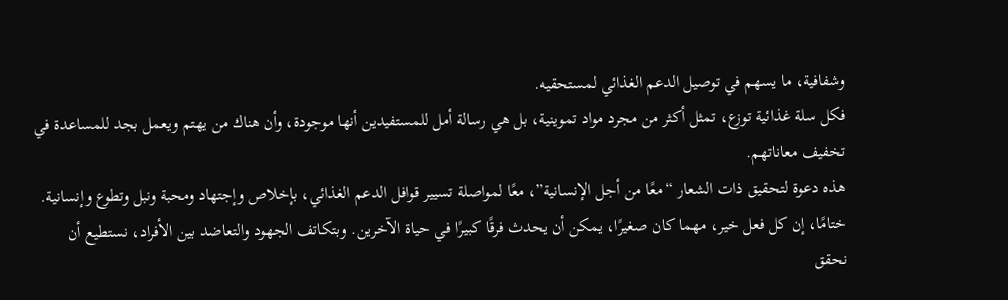وشفافية، ما يسهم في توصيل الدعم الغذائي لمستحقيه.
فكل سلة غذائية توزع، تمثل أكثر من مجرد مواد تموينية، بل هي رسالة أمل للمستفيدين أنها موجودة، وأن هناك من يهتم ويعمل بجد للمساعدة في تخفيف معاناتهم.
هذه دعوة لتحقيق ذات الشعار “معًا من أجل الإنسانية”، معًا لمواصلة تسيير قوافل الدعم الغذائي، بإخلاص وإجتهاد ومحبة ونبل وتطوع وإنسانية.
ختامًا، إن كل فعل خير، مهما كان صغيرًا، يمكن أن يحدث فرقًا كبيرًا في حياة الآخرين. وبتكاتف الجهود والتعاضد بين الأفراد، نستطيع أن نحقق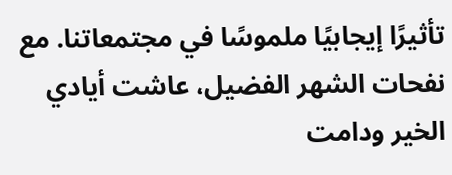تأثيرًا إيجابيًا ملموسًا في مجتمعاتنا. مع نفحات الشهر الفضيل، عاشت أيادي الخير ودامت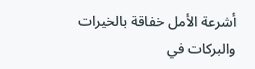أشرعة الأمل خفاقة بالخيرات والبركات في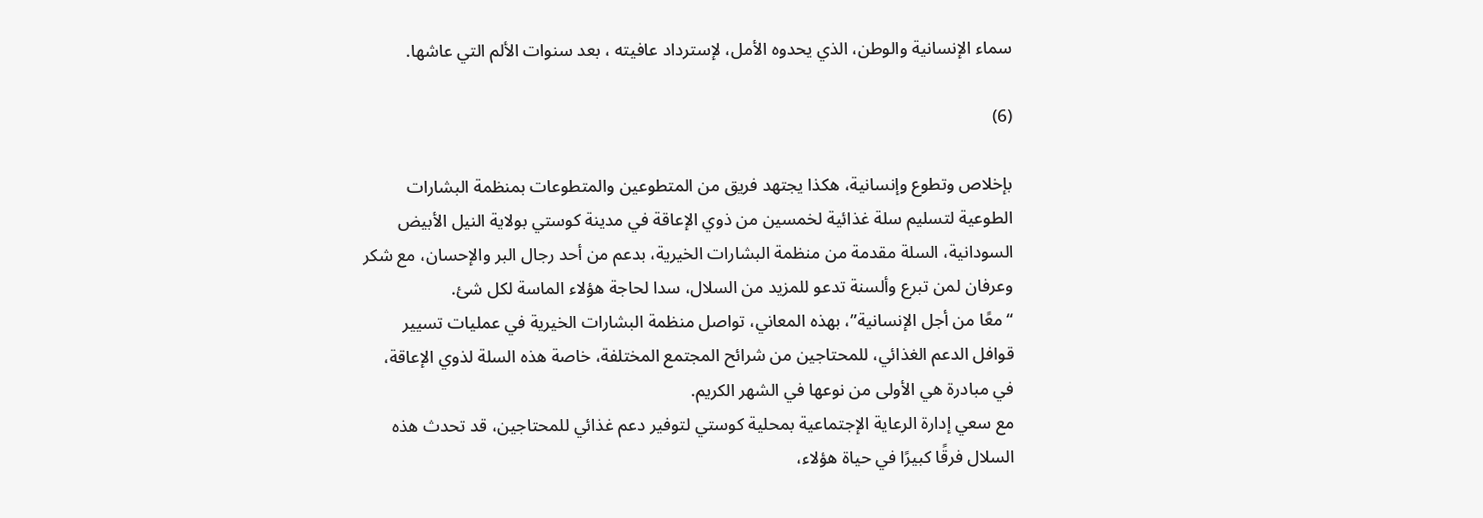سماء الإنسانية والوطن، الذي يحدوه الأمل، لإسترداد عافيته ، بعد سنوات الألم التي عاشها.

(6)

بإخلاص وتطوع وإنسانية، هكذا يجتهد فريق من المتطوعين والمتطوعات بمنظمة البشارات الطوعية لتسليم سلة غذائية لخمسين من ذوي الإعاقة في مدينة كوستي بولاية النيل الأبيض السودانية، السلة مقدمة من منظمة البشارات الخيرية، بدعم من أحد رجال البر والإحسان، مع شكر وعرفان لمن تبرع وألسنة تدعو للمزيد من السلال، سدا لحاجة هؤلاء الماسة لكل شئ.
“معًا من أجل الإنسانية”، بهذه المعاني، تواصل منظمة البشارات الخيرية في عمليات تسيير قوافل الدعم الغذائي، للمحتاجين من شرائح المجتمع المختلفة، خاصة هذه السلة لذوي الإعاقة، في مبادرة هي الأولى من نوعها في الشهر الكريم.
مع سعي إدارة الرعاية الإجتماعية بمحلية كوستي لتوفير دعم غذائي للمحتاجين، قد تحدث هذه السلال فرقًا كبيرًا في حياة هؤلاء،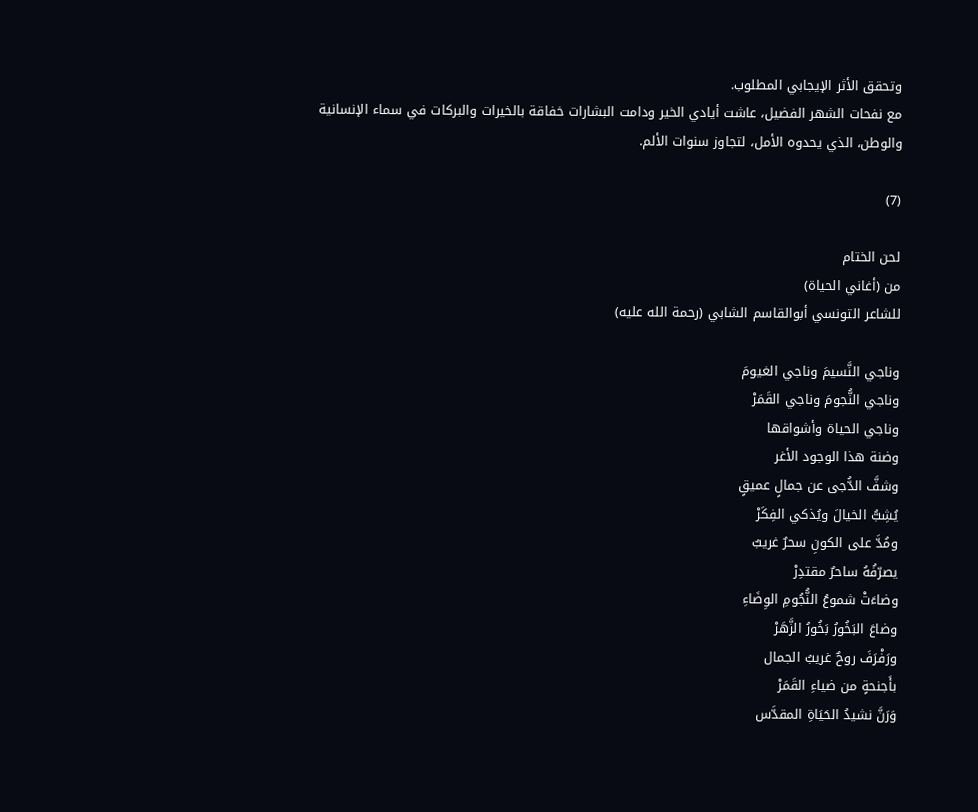وتحقق الأثر الإيجابي المطلوب.
مع نفحات الشهر الفضيل، عاشت أيادي الخير ودامت البشارات خفاقة بالخيرات والبركات في سماء الإنسانية والوطن، الذي يحدوه الأمل، لتجاوز سنوات الألم.

(7)

لحن الختام
من (أغاني الحياة)
للشاعر التونسي أبوالقاسم الشابي (رحمة الله عليه)

وناجي النَّسيمَ وناجي الغيومَ
وناجي النُّجومَ وناجي القَمَرْ
وناجي الحياة وأشواقها
وضنة هذا الوجود الأغر
وشفَّ الدُّجى عن جمالٍ عميقٍ
يُشِبُّ الخيالَ ويُذكي الفِكَرْ
ومُدَّ على الكونِ سحرٌ غريبٌ
يصرّفُهُ ساحرٌ مقتدِرْ
وضاءَتْ شموعُ النُّجُومِ الوِضَاءِ
وضاعَ البَخُورُ بَخُورُ الزَّهَرْ
ورَفْرَفَ روحٌ غريبُ الجمال
بأَجنحةٍ من ضياءِ القَمَرْ
وَرَنَّ نشيدُ الحَيَاةِ المقدَّس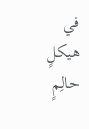في هيكلٍ حالِمٍ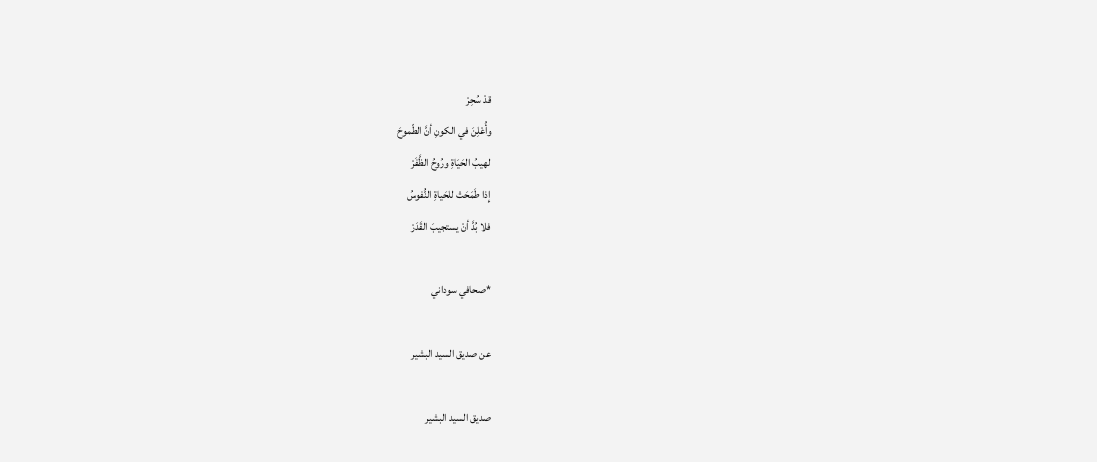قدْ سُحِرْ
وأُعْلِنَ في الكونِ أنَّ الطّموحَ
لهيبُ الحَيَاةِ ورُوحُ الظَّفَرْ
إِذا طَمَحَتْ للحَياةِ النُّفوسُ
فلا بُدَّ أنْ يستجيبَ القَدَرْ

*صحافي سوداني

عن صديق السيد البشير

صديق السيد البشير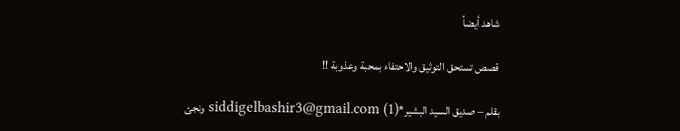شاهد أيضاً

قصص تستحق التوثيق والاحتفاء بمحبة وعذوبة !!

بقلم – صديق السيد البشير*siddigelbashir3@gmail.com (1) ونجئ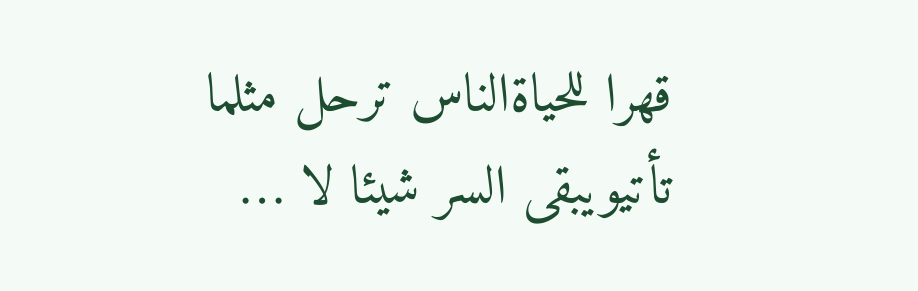قهرا للحياةالناس ترحل مثلما تأتيويبقى السر شيئا لا …